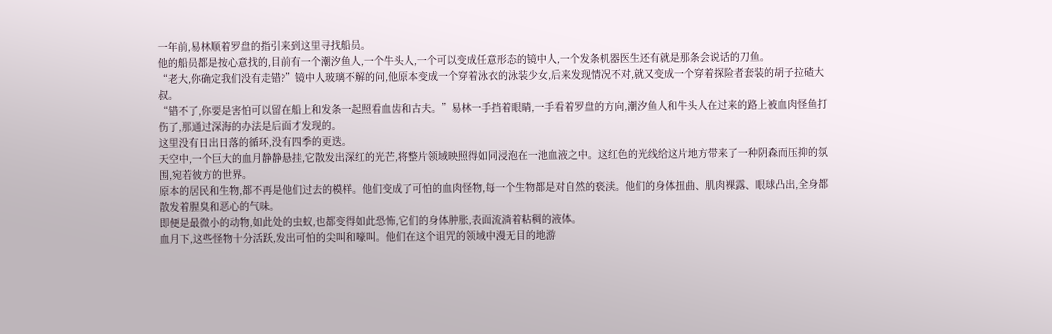一年前,易林顺着罗盘的指引来到这里寻找船员。
他的船员都是按心意找的,目前有一个潮汐鱼人,一个牛头人,一个可以变成任意形态的镜中人,一个发条机器医生还有就是那条会说话的刀鱼。
“老大,你确定我们没有走错?”镜中人玻璃不解的问,他原本变成一个穿着泳衣的泳装少女,后来发现情况不对,就又变成一个穿着探险者套装的胡子拉碴大叔。
“错不了,你要是害怕可以留在船上和发条一起照看血齿和古夫。”易林一手挡着眼睛,一手看着罗盘的方向,潮汐鱼人和牛头人在过来的路上被血肉怪鱼打伤了,那通过深海的办法是后面才发现的。
这里没有日出日落的循环,没有四季的更迭。
天空中,一个巨大的血月静静悬挂,它散发出深红的光芒,将整片领域映照得如同浸泡在一池血液之中。这红色的光线给这片地方带来了一种阴森而压抑的氛围,宛若彼方的世界。
原本的居民和生物,都不再是他们过去的模样。他们变成了可怕的血肉怪物,每一个生物都是对自然的亵渎。他们的身体扭曲、肌肉裸露、眼球凸出,全身都散发着腥臭和恶心的气味。
即便是最微小的动物,如此处的虫蚁,也都变得如此恐怖,它们的身体肿胀,表面流淌着粘稠的液体。
血月下,这些怪物十分活跃,发出可怕的尖叫和嚎叫。他们在这个诅咒的领域中漫无目的地游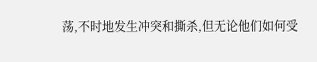荡,不时地发生冲突和撕杀,但无论他们如何受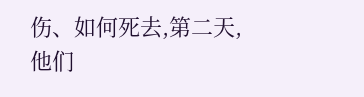伤、如何死去,第二天,他们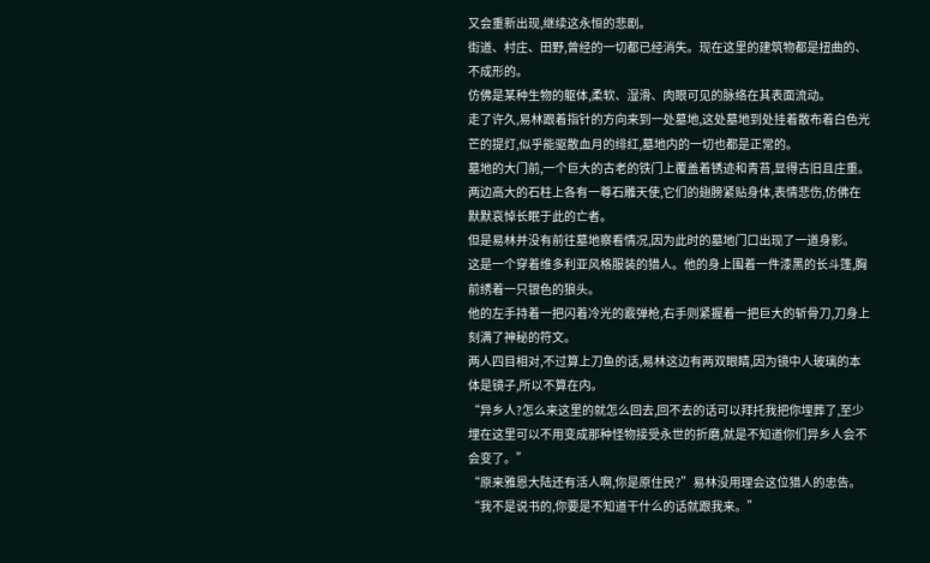又会重新出现,继续这永恒的悲剧。
街道、村庄、田野,曾经的一切都已经消失。现在这里的建筑物都是扭曲的、不成形的。
仿佛是某种生物的躯体,柔软、湿滑、肉眼可见的脉络在其表面流动。
走了许久,易林跟着指针的方向来到一处墓地,这处墓地到处挂着散布着白色光芒的提灯,似乎能驱散血月的绯红,墓地内的一切也都是正常的。
墓地的大门前,一个巨大的古老的铁门上覆盖着锈迹和青苔,显得古旧且庄重。两边高大的石柱上各有一尊石雕天使,它们的翅膀紧贴身体,表情悲伤,仿佛在默默哀悼长眠于此的亡者。
但是易林并没有前往墓地察看情况,因为此时的墓地门口出现了一道身影。
这是一个穿着维多利亚风格服装的猎人。他的身上围着一件漆黑的长斗篷,胸前绣着一只银色的狼头。
他的左手持着一把闪着冷光的霰弹枪,右手则紧握着一把巨大的斩骨刀,刀身上刻满了神秘的符文。
两人四目相对,不过算上刀鱼的话,易林这边有两双眼睛,因为镜中人玻璃的本体是镜子,所以不算在内。
“异乡人?怎么来这里的就怎么回去,回不去的话可以拜托我把你埋葬了,至少埋在这里可以不用变成那种怪物接受永世的折磨,就是不知道你们异乡人会不会变了。”
“原来雅恩大陆还有活人啊,你是原住民?”易林没用理会这位猎人的忠告。
“我不是说书的,你要是不知道干什么的话就跟我来。”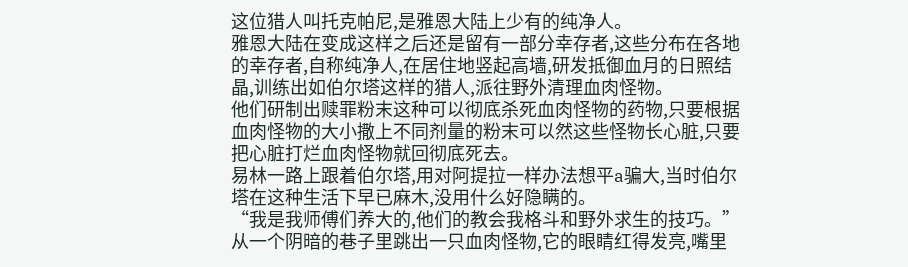这位猎人叫托克帕尼,是雅恩大陆上少有的纯净人。
雅恩大陆在变成这样之后还是留有一部分幸存者,这些分布在各地的幸存者,自称纯净人,在居住地竖起高墙,研发抵御血月的日照结晶,训练出如伯尔塔这样的猎人,派往野外清理血肉怪物。
他们研制出赎罪粉末这种可以彻底杀死血肉怪物的药物,只要根据血肉怪物的大小撒上不同剂量的粉末可以然这些怪物长心脏,只要把心脏打烂血肉怪物就回彻底死去。
易林一路上跟着伯尔塔,用对阿提拉一样办法想平a骗大,当时伯尔塔在这种生活下早已麻木,没用什么好隐瞒的。
“我是我师傅们养大的,他们的教会我格斗和野外求生的技巧。”
从一个阴暗的巷子里跳出一只血肉怪物,它的眼睛红得发亮,嘴里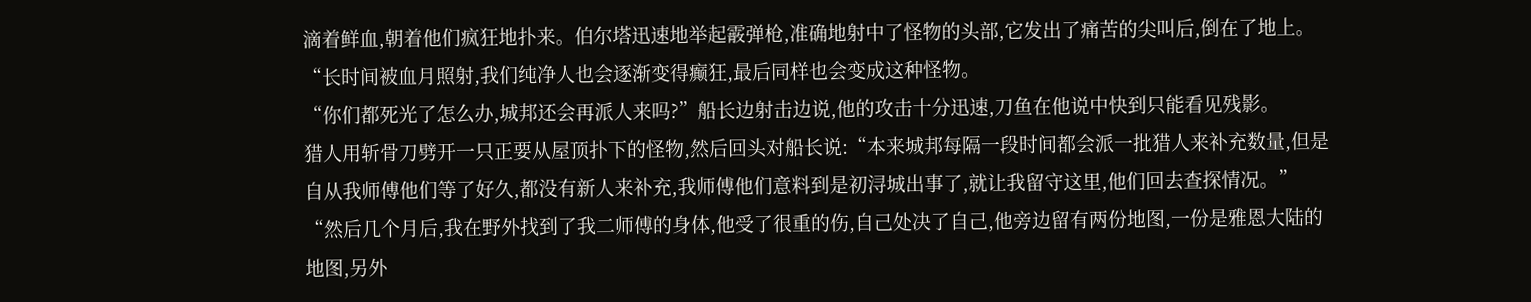滴着鲜血,朝着他们疯狂地扑来。伯尔塔迅速地举起霰弹枪,准确地射中了怪物的头部,它发出了痛苦的尖叫后,倒在了地上。
“长时间被血月照射,我们纯净人也会逐渐变得癫狂,最后同样也会变成这种怪物。
“你们都死光了怎么办,城邦还会再派人来吗?”船长边射击边说,他的攻击十分迅速,刀鱼在他说中快到只能看见残影。
猎人用斩骨刀劈开一只正要从屋顶扑下的怪物,然后回头对船长说:“本来城邦每隔一段时间都会派一批猎人来补充数量,但是自从我师傅他们等了好久,都没有新人来补充,我师傅他们意料到是初浔城出事了,就让我留守这里,他们回去查探情况。”
“然后几个月后,我在野外找到了我二师傅的身体,他受了很重的伤,自己处决了自己,他旁边留有两份地图,一份是雅恩大陆的地图,另外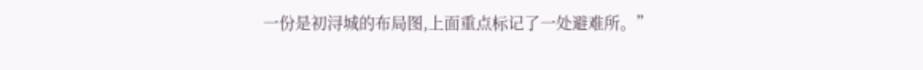一份是初浔城的布局图,上面重点标记了一处避难所。”